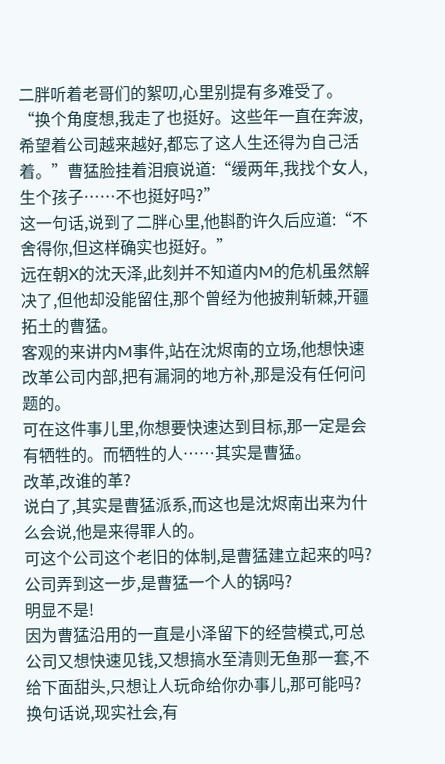二胖听着老哥们的絮叨,心里别提有多难受了。
“换个角度想,我走了也挺好。这些年一直在奔波,希望着公司越来越好,都忘了这人生还得为自己活着。”曹猛脸挂着泪痕说道:“缓两年,我找个女人,生个孩子……不也挺好吗?”
这一句话,说到了二胖心里,他斟酌许久后应道:“不舍得你,但这样确实也挺好。”
远在朝X的沈天泽,此刻并不知道内M的危机虽然解决了,但他却没能留住,那个曾经为他披荆斩棘,开疆拓土的曹猛。
客观的来讲内M事件,站在沈烬南的立场,他想快速改革公司内部,把有漏洞的地方补,那是没有任何问题的。
可在这件事儿里,你想要快速达到目标,那一定是会有牺牲的。而牺牲的人……其实是曹猛。
改革,改谁的革?
说白了,其实是曹猛派系,而这也是沈烬南出来为什么会说,他是来得罪人的。
可这个公司这个老旧的体制,是曹猛建立起来的吗?公司弄到这一步,是曹猛一个人的锅吗?
明显不是!
因为曹猛沿用的一直是小泽留下的经营模式,可总公司又想快速见钱,又想搞水至清则无鱼那一套,不给下面甜头,只想让人玩命给你办事儿,那可能吗?
换句话说,现实社会,有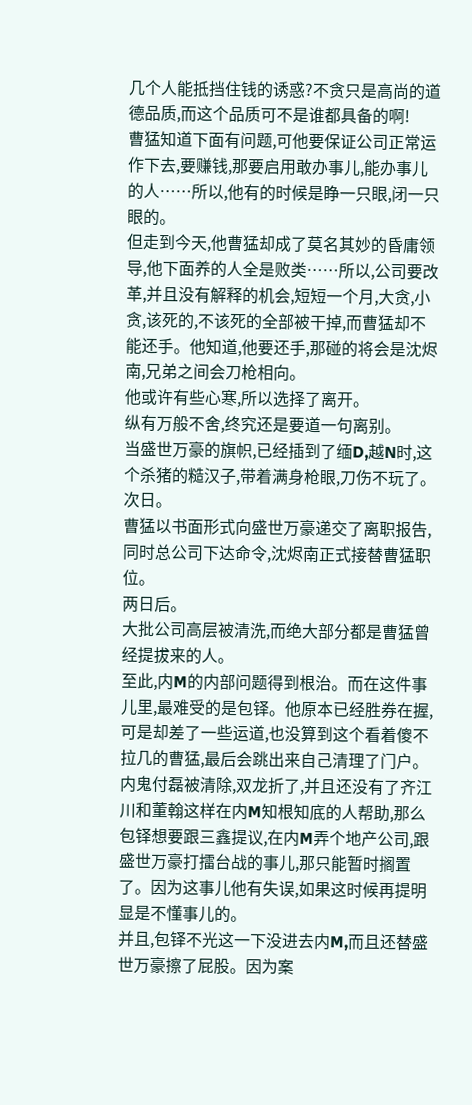几个人能抵挡住钱的诱惑?不贪只是高尚的道德品质,而这个品质可不是谁都具备的啊!
曹猛知道下面有问题,可他要保证公司正常运作下去,要赚钱,那要启用敢办事儿,能办事儿的人……所以,他有的时候是睁一只眼,闭一只眼的。
但走到今天,他曹猛却成了莫名其妙的昏庸领导,他下面养的人全是败类……所以,公司要改革,并且没有解释的机会,短短一个月,大贪,小贪,该死的,不该死的全部被干掉,而曹猛却不能还手。他知道,他要还手,那碰的将会是沈烬南,兄弟之间会刀枪相向。
他或许有些心寒,所以选择了离开。
纵有万般不舍,终究还是要道一句离别。
当盛世万豪的旗帜,已经插到了缅D,越N时,这个杀猪的糙汉子,带着满身枪眼,刀伤不玩了。
次日。
曹猛以书面形式向盛世万豪递交了离职报告,同时总公司下达命令,沈烬南正式接替曹猛职位。
两日后。
大批公司高层被清洗,而绝大部分都是曹猛曾经提拔来的人。
至此,内M的内部问题得到根治。而在这件事儿里,最难受的是包铎。他原本已经胜券在握,可是却差了一些运道,也没算到这个看着傻不拉几的曹猛,最后会跳出来自己清理了门户。
内鬼付磊被清除,双龙折了,并且还没有了齐江川和董翰这样在内M知根知底的人帮助,那么包铎想要跟三鑫提议,在内M弄个地产公司,跟盛世万豪打擂台战的事儿,那只能暂时搁置了。因为这事儿他有失误,如果这时候再提明显是不懂事儿的。
并且,包铎不光这一下没进去内M,而且还替盛世万豪擦了屁股。因为案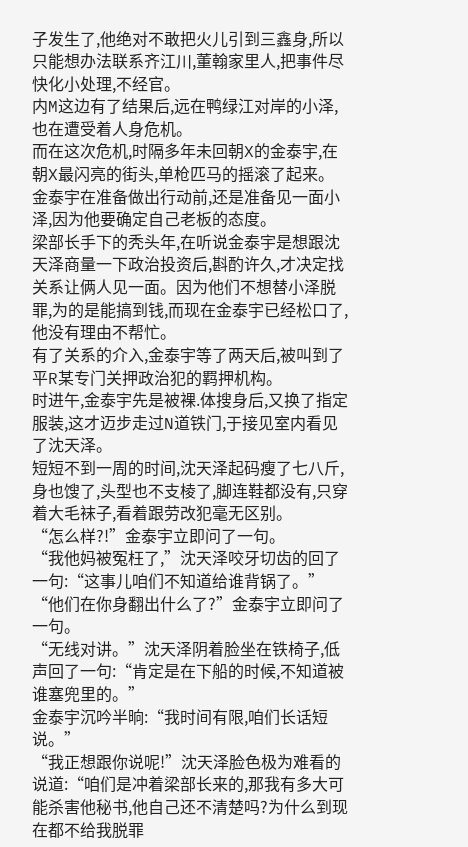子发生了,他绝对不敢把火儿引到三鑫身,所以只能想办法联系齐江川,董翰家里人,把事件尽快化小处理,不经官。
内M这边有了结果后,远在鸭绿江对岸的小泽,也在遭受着人身危机。
而在这次危机,时隔多年未回朝X的金泰宇,在朝X最闪亮的街头,单枪匹马的摇滚了起来。
金泰宇在准备做出行动前,还是准备见一面小泽,因为他要确定自己老板的态度。
梁部长手下的秃头年,在听说金泰宇是想跟沈天泽商量一下政治投资后,斟酌许久,才决定找关系让俩人见一面。因为他们不想替小泽脱罪,为的是能搞到钱,而现在金泰宇已经松口了,他没有理由不帮忙。
有了关系的介入,金泰宇等了两天后,被叫到了平R某专门关押政治犯的羁押机构。
时进午,金泰宇先是被裸.体搜身后,又换了指定服装,这才迈步走过N道铁门,于接见室内看见了沈天泽。
短短不到一周的时间,沈天泽起码瘦了七八斤,身也馊了,头型也不支棱了,脚连鞋都没有,只穿着大毛袜子,看着跟劳改犯毫无区别。
“怎么样?!”金泰宇立即问了一句。
“我他妈被冤枉了,”沈天泽咬牙切齿的回了一句:“这事儿咱们不知道给谁背锅了。”
“他们在你身翻出什么了?”金泰宇立即问了一句。
“无线对讲。”沈天泽阴着脸坐在铁椅子,低声回了一句:“肯定是在下船的时候,不知道被谁塞兜里的。”
金泰宇沉吟半晌:“我时间有限,咱们长话短说。”
“我正想跟你说呢!”沈天泽脸色极为难看的说道:“咱们是冲着梁部长来的,那我有多大可能杀害他秘书,他自己还不清楚吗?为什么到现在都不给我脱罪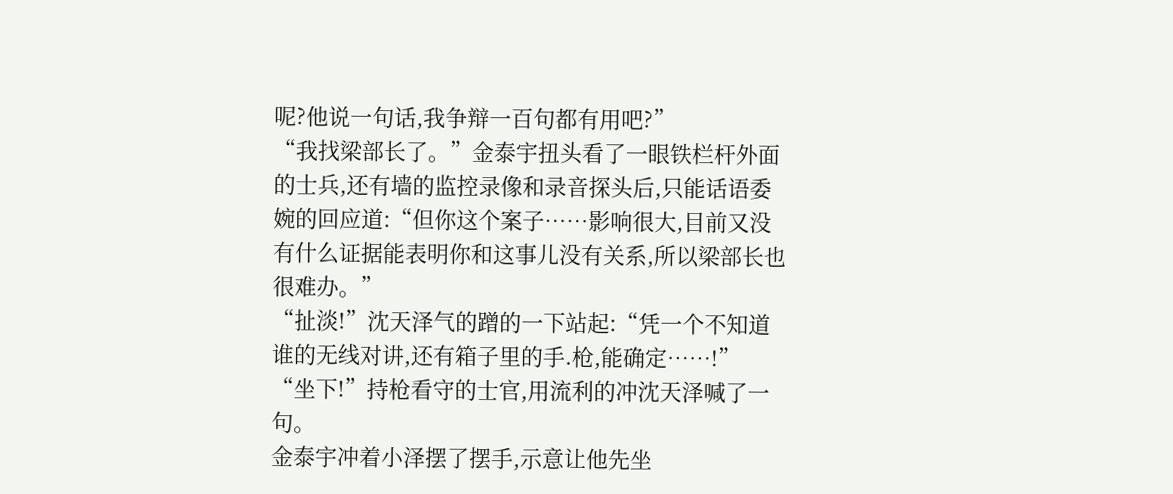呢?他说一句话,我争辩一百句都有用吧?”
“我找梁部长了。”金泰宇扭头看了一眼铁栏杆外面的士兵,还有墙的监控录像和录音探头后,只能话语委婉的回应道:“但你这个案子……影响很大,目前又没有什么证据能表明你和这事儿没有关系,所以梁部长也很难办。”
“扯淡!”沈天泽气的蹭的一下站起:“凭一个不知道谁的无线对讲,还有箱子里的手.枪,能确定……!”
“坐下!”持枪看守的士官,用流利的冲沈天泽喊了一句。
金泰宇冲着小泽摆了摆手,示意让他先坐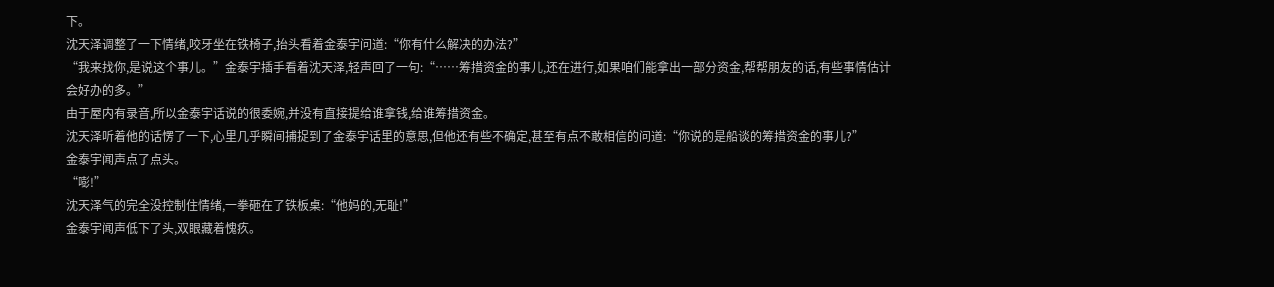下。
沈天泽调整了一下情绪,咬牙坐在铁椅子,抬头看着金泰宇问道:“你有什么解决的办法?”
“我来找你,是说这个事儿。”金泰宇插手看着沈天泽,轻声回了一句:“……筹措资金的事儿,还在进行,如果咱们能拿出一部分资金,帮帮朋友的话,有些事情估计会好办的多。”
由于屋内有录音,所以金泰宇话说的很委婉,并没有直接提给谁拿钱,给谁筹措资金。
沈天泽听着他的话愣了一下,心里几乎瞬间捕捉到了金泰宇话里的意思,但他还有些不确定,甚至有点不敢相信的问道:“你说的是船谈的筹措资金的事儿?”
金泰宇闻声点了点头。
“嘭!”
沈天泽气的完全没控制住情绪,一拳砸在了铁板桌:“他妈的,无耻!”
金泰宇闻声低下了头,双眼藏着愧疚。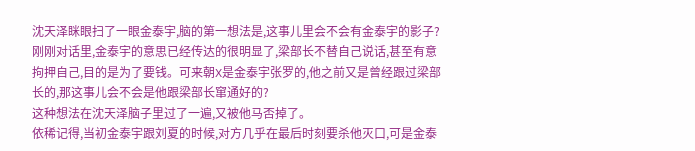沈天泽眯眼扫了一眼金泰宇,脑的第一想法是,这事儿里会不会有金泰宇的影子?
刚刚对话里,金泰宇的意思已经传达的很明显了,梁部长不替自己说话,甚至有意拘押自己,目的是为了要钱。可来朝X是金泰宇张罗的,他之前又是曾经跟过梁部长的,那这事儿会不会是他跟梁部长窜通好的?
这种想法在沈天泽脑子里过了一遍,又被他马否掉了。
依稀记得,当初金泰宇跟刘夏的时候,对方几乎在最后时刻要杀他灭口,可是金泰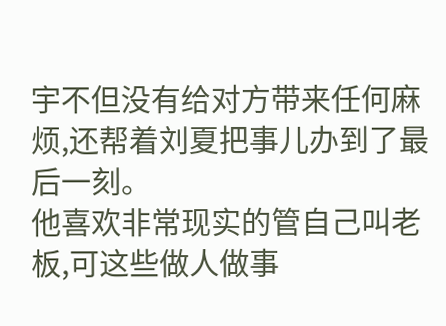宇不但没有给对方带来任何麻烦,还帮着刘夏把事儿办到了最后一刻。
他喜欢非常现实的管自己叫老板,可这些做人做事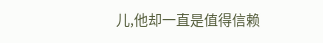儿,他却一直是值得信赖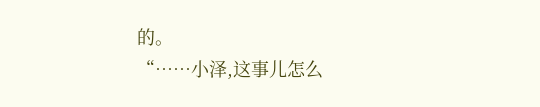的。
“……小泽,这事儿怎么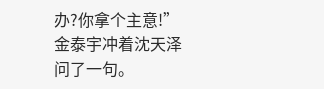办?你拿个主意!”金泰宇冲着沈天泽问了一句。